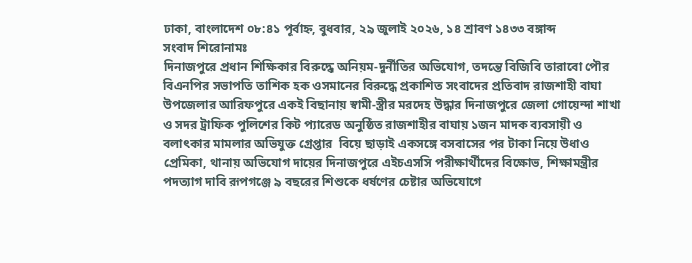ঢাকা, বাংলাদেশ ০৮:৪১ পূর্বাহ্ন, বুধবার, ২৯ জুলাই ২০২৬, ১৪ শ্রাবণ ১৪৩৩ বঙ্গাব্দ
সংবাদ শিরোনামঃ
দিনাজপুরে প্রধান শিক্ষিকার বিরুদ্ধে অনিয়ম-দুর্নীতির অভিযোগ, তদন্তে বিজিবি তারাবো পৌর বিএনপির সভাপতি তাশিক হক ওসমানের বিরুদ্ধে প্রকাশিত সংবাদের প্রতিবাদ রাজশাহী বাঘা উপজেলার আরিফপুরে একই বিছানায় স্বামী-স্ত্রীর মরদেহ উদ্ধার দিনাজপুরে জেলা গোয়েন্দা শাখা ও সদর ট্রাফিক পুলিশের কিট প্যারেড অনুষ্ঠিত রাজশাহীর বাঘায় ১জন মাদক ব্যবসায়ী ও বলাৎকার মামলার অভিযুক্ত গ্রেপ্তার  বিয়ে ছাড়াই একসঙ্গে বসবাসের পর টাকা নিয়ে উধাও প্রেমিকা, থানায় অভিযোগ দায়ের দিনাজপুরে এইচএসসি পরীক্ষার্থীদের বিক্ষোভ, শিক্ষামন্ত্রীর পদত্যাগ দাবি রূপগঞ্জে ৯ বছরের শিশুকে ধর্ষণের চেষ্টার অভিযোগে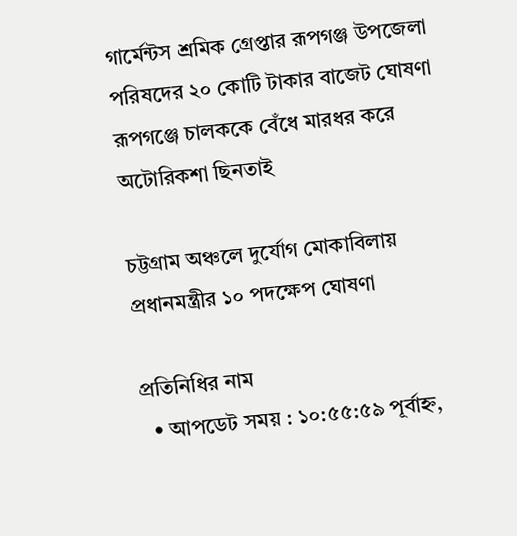গার্মেন্টস শ্রমিক গ্রেপ্তার রূপগঞ্জ উপজেলা পরিষদের ২০ কোটি টাকার বাজেট ঘোষণা রূপগঞ্জে চালককে বেঁধে মারধর করে অটোরিকশা ছিনতাই

চট্টগ্রাম অঞ্চলে দুর্যোগ মোকাবিলায় প্রধানমন্ত্রীর ১০ পদক্ষেপ ঘোষণা

প্রতিনিধির নাম
  • আপডেট সময় : ১০:৫৫:৫৯ পূর্বাহ্ন,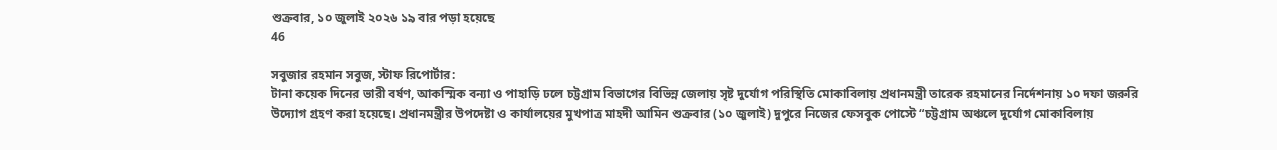শুক্রবার, ১০ জুলাই ২০২৬ ১৯ বার পড়া হয়েছে
46

সবুজার রহমান সবুজ, স্টাফ রিপোর্টার:
টানা কয়েক দিনের ভারী বর্ষণ, আকস্মিক বন্যা ও পাহাড়ি ঢলে চট্টগ্রাম বিভাগের বিভিন্ন জেলায় সৃষ্ট দুর্যোগ পরিস্থিতি মোকাবিলায় প্রধানমন্ত্রী তারেক রহমানের নির্দেশনায় ১০ দফা জরুরি উদ্যোগ গ্রহণ করা হয়েছে। প্রধানমন্ত্রীর উপদেষ্টা ও কার্যালয়ের মুখপাত্র মাহদী আমিন শুক্রবার (১০ জুলাই) দুপুরে নিজের ফেসবুক পোস্টে “চট্টগ্রাম অঞ্চলে দুর্যোগ মোকাবিলায়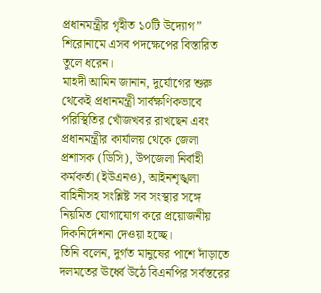প্রধানমন্ত্রীর গৃহীত ১০টি উদ্যোগ” শিরোনামে এসব পদক্ষেপের বিস্তারিত তুলে ধরেন।
মাহদী আমিন জানান, দুর্যোগের শুরু থেকেই প্রধানমন্ত্রী সার্বক্ষণিকভাবে পরিস্থিতির খোঁজখবর রাখছেন এবং প্রধানমন্ত্রীর কার্যালয় থেকে জেলা প্রশাসক (ডিসি), উপজেলা নির্বাহী কর্মকর্তা (ইউএনও), আইনশৃঙ্খলা বাহিনীসহ সংশ্লিষ্ট সব সংস্থার সঙ্গে নিয়মিত যোগাযোগ করে প্রয়োজনীয় দিকনির্দেশনা দেওয়া হচ্ছে।
তিনি বলেন, দুর্গত মানুষের পাশে দাঁড়াতে দলমতের ঊর্ধ্বে উঠে বিএনপির সর্বস্তরের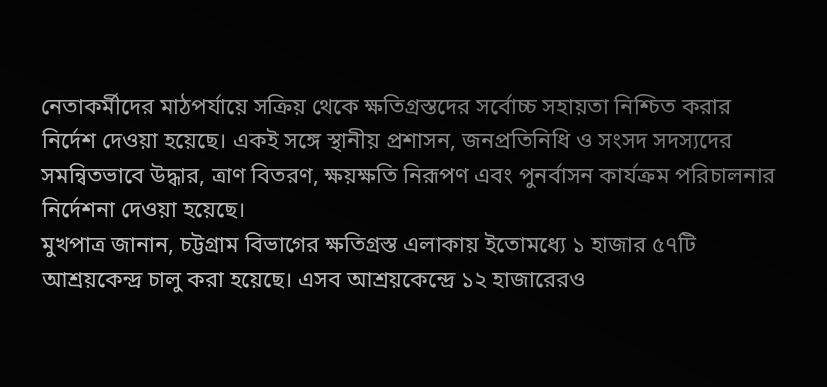নেতাকর্মীদের মাঠপর্যায়ে সক্রিয় থেকে ক্ষতিগ্রস্তদের সর্বোচ্চ সহায়তা নিশ্চিত করার নির্দেশ দেওয়া হয়েছে। একই সঙ্গে স্থানীয় প্রশাসন, জনপ্রতিনিধি ও সংসদ সদস্যদের সমন্বিতভাবে উদ্ধার, ত্রাণ বিতরণ, ক্ষয়ক্ষতি নিরূপণ এবং পুনর্বাসন কার্যক্রম পরিচালনার নির্দেশনা দেওয়া হয়েছে।
মুখপাত্র জানান, চট্টগ্রাম বিভাগের ক্ষতিগ্রস্ত এলাকায় ইতোমধ্যে ১ হাজার ৫৭টি আশ্রয়কেন্দ্র চালু করা হয়েছে। এসব আশ্রয়কেন্দ্রে ১২ হাজারেরও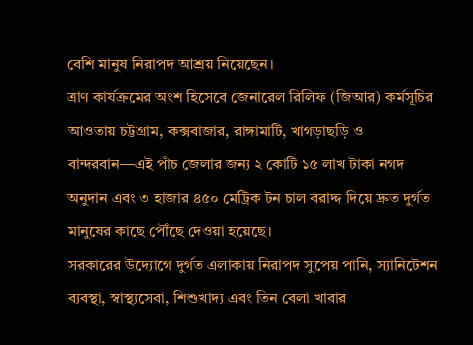বেশি মানুষ নিরাপদ আশ্রয় নিয়েছেন।
ত্রাণ কার্যক্রমের অংশ হিসেবে জেনারেল রিলিফ (জিআর) কর্মসূচির আওতায় চট্টগ্রাম, কক্সবাজার, রাঙ্গামাটি, খাগড়াছড়ি ও বান্দরবান—এই পাঁচ জেলার জন্য ২ কোটি ১৫ লাখ টাকা নগদ অনুদান এবং ৩ হাজার ৪৫০ মেট্রিক টন চাল বরাদ্দ দিয়ে দ্রুত দুর্গত মানুষের কাছে পৌঁছে দেওয়া হয়েছে।
সরকারের উদ্যোগে দুর্গত এলাকায় নিরাপদ সুপেয় পানি, স্যানিটেশন ব্যবস্থা, স্বাস্থ্যসেবা, শিশুখাদ্য এবং তিন বেলা খাবার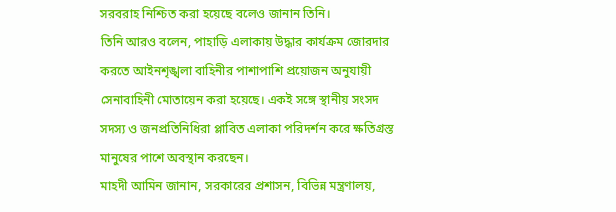সরবরাহ নিশ্চিত করা হয়েছে বলেও জানান তিনি।
তিনি আরও বলেন, পাহাড়ি এলাকায় উদ্ধার কার্যক্রম জোরদার করতে আইনশৃঙ্খলা বাহিনীর পাশাপাশি প্রয়োজন অনুযায়ী সেনাবাহিনী মোতায়েন করা হয়েছে। একই সঙ্গে স্থানীয় সংসদ সদস্য ও জনপ্রতিনিধিরা প্লাবিত এলাকা পরিদর্শন করে ক্ষতিগ্রস্ত মানুষের পাশে অবস্থান করছেন।
মাহদী আমিন জানান, সরকারের প্রশাসন, বিভিন্ন মন্ত্রণালয়,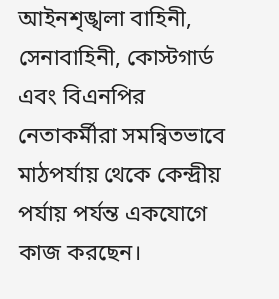আইনশৃঙ্খলা বাহিনী, সেনাবাহিনী, কোস্টগার্ড এবং বিএনপির নেতাকর্মীরা সমন্বিতভাবে মাঠপর্যায় থেকে কেন্দ্রীয় পর্যায় পর্যন্ত একযোগে কাজ করছেন।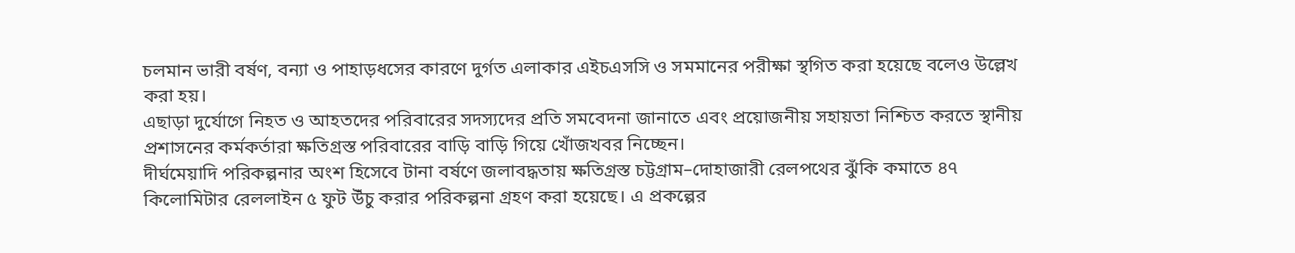চলমান ভারী বর্ষণ, বন্যা ও পাহাড়ধসের কারণে দুর্গত এলাকার এইচএসসি ও সমমানের পরীক্ষা স্থগিত করা হয়েছে বলেও উল্লেখ করা হয়।
এছাড়া দুর্যোগে নিহত ও আহতদের পরিবারের সদস্যদের প্রতি সমবেদনা জানাতে এবং প্রয়োজনীয় সহায়তা নিশ্চিত করতে স্থানীয় প্রশাসনের কর্মকর্তারা ক্ষতিগ্রস্ত পরিবারের বাড়ি বাড়ি গিয়ে খোঁজখবর নিচ্ছেন।
দীর্ঘমেয়াদি পরিকল্পনার অংশ হিসেবে টানা বর্ষণে জলাবদ্ধতায় ক্ষতিগ্রস্ত চট্টগ্রাম–দোহাজারী রেলপথের ঝুঁকি কমাতে ৪৭ কিলোমিটার রেললাইন ৫ ফুট উঁচু করার পরিকল্পনা গ্রহণ করা হয়েছে। এ প্রকল্পের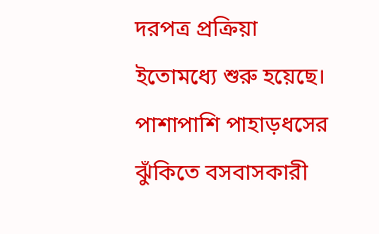দরপত্র প্রক্রিয়া ইতোমধ্যে শুরু হয়েছে। পাশাপাশি পাহাড়ধসের ঝুঁকিতে বসবাসকারী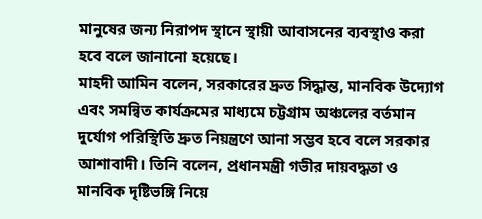মানুষের জন্য নিরাপদ স্থানে স্থায়ী আবাসনের ব্যবস্থাও করা হবে বলে জানানো হয়েছে।
মাহদী আমিন বলেন, সরকারের দ্রুত সিদ্ধান্ত, মানবিক উদ্যোগ এবং সমন্বিত কার্যক্রমের মাধ্যমে চট্টগ্রাম অঞ্চলের বর্তমান দুর্যোগ পরিস্থিতি দ্রুত নিয়ন্ত্রণে আনা সম্ভব হবে বলে সরকার আশাবাদী। তিনি বলেন, প্রধানমন্ত্রী গভীর দায়বদ্ধতা ও মানবিক দৃষ্টিভঙ্গি নিয়ে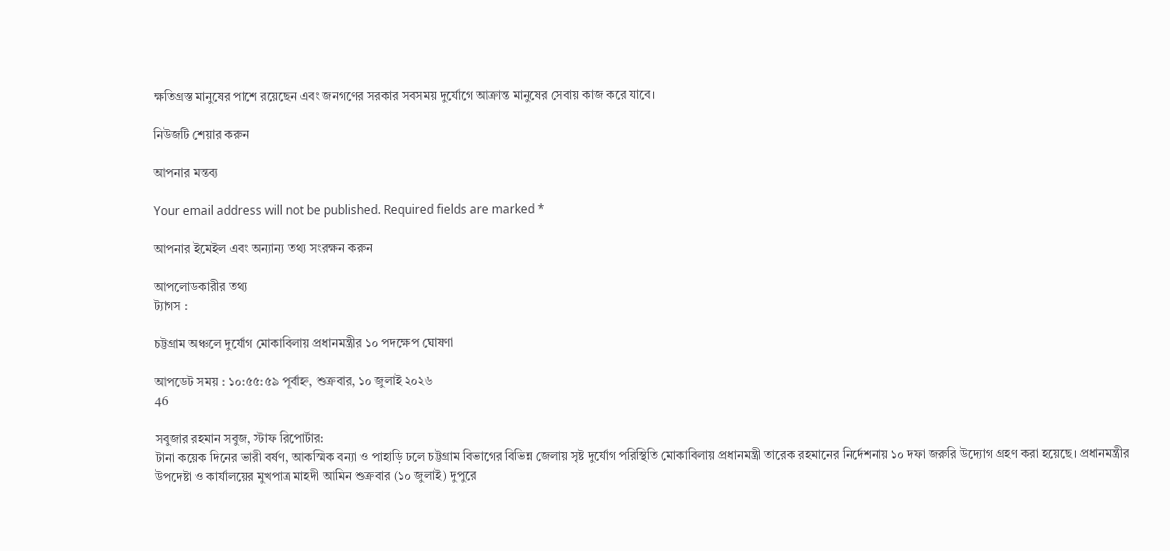ক্ষতিগ্রস্ত মানুষের পাশে রয়েছেন এবং জনগণের সরকার সবসময় দুর্যোগে আক্রান্ত মানুষের সেবায় কাজ করে যাবে।

নিউজটি শেয়ার করুন

আপনার মন্তব্য

Your email address will not be published. Required fields are marked *

আপনার ইমেইল এবং অন্যান্য তথ্য সংরক্ষন করুন

আপলোডকারীর তথ্য
ট্যাগস :

চট্টগ্রাম অঞ্চলে দুর্যোগ মোকাবিলায় প্রধানমন্ত্রীর ১০ পদক্ষেপ ঘোষণা

আপডেট সময় : ১০:৫৫:৫৯ পূর্বাহ্ন, শুক্রবার, ১০ জুলাই ২০২৬
46

সবুজার রহমান সবুজ, স্টাফ রিপোর্টার:
টানা কয়েক দিনের ভারী বর্ষণ, আকস্মিক বন্যা ও পাহাড়ি ঢলে চট্টগ্রাম বিভাগের বিভিন্ন জেলায় সৃষ্ট দুর্যোগ পরিস্থিতি মোকাবিলায় প্রধানমন্ত্রী তারেক রহমানের নির্দেশনায় ১০ দফা জরুরি উদ্যোগ গ্রহণ করা হয়েছে। প্রধানমন্ত্রীর উপদেষ্টা ও কার্যালয়ের মুখপাত্র মাহদী আমিন শুক্রবার (১০ জুলাই) দুপুরে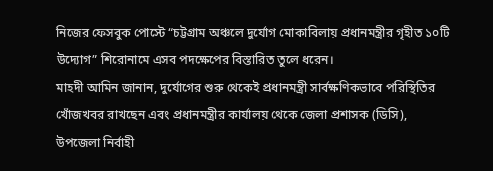নিজের ফেসবুক পোস্টে “চট্টগ্রাম অঞ্চলে দুর্যোগ মোকাবিলায় প্রধানমন্ত্রীর গৃহীত ১০টি উদ্যোগ” শিরোনামে এসব পদক্ষেপের বিস্তারিত তুলে ধরেন।
মাহদী আমিন জানান, দুর্যোগের শুরু থেকেই প্রধানমন্ত্রী সার্বক্ষণিকভাবে পরিস্থিতির খোঁজখবর রাখছেন এবং প্রধানমন্ত্রীর কার্যালয় থেকে জেলা প্রশাসক (ডিসি), উপজেলা নির্বাহী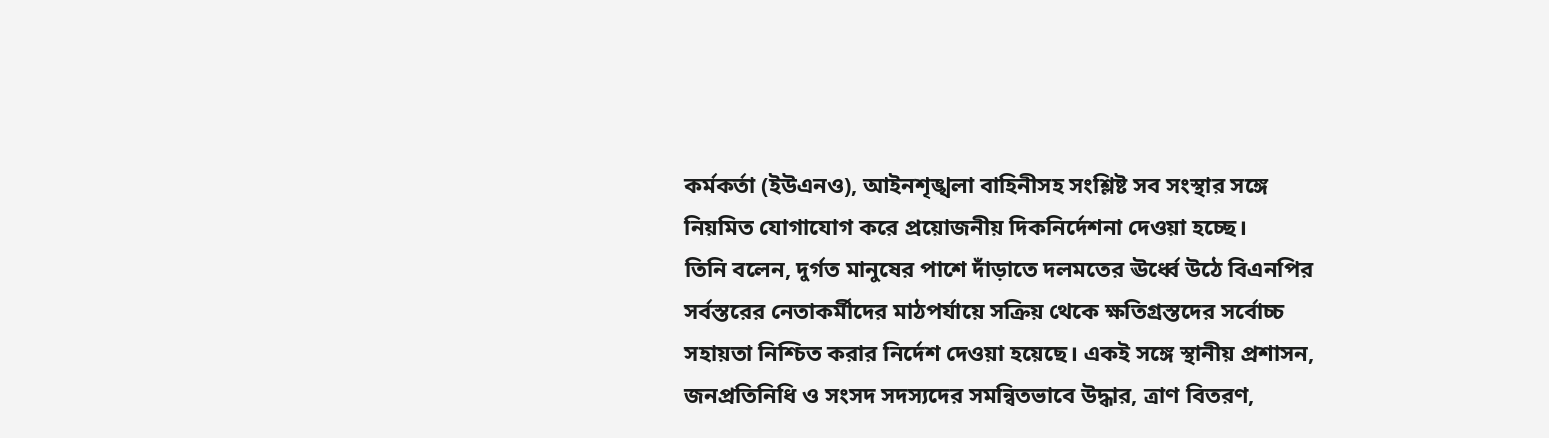কর্মকর্তা (ইউএনও), আইনশৃঙ্খলা বাহিনীসহ সংশ্লিষ্ট সব সংস্থার সঙ্গে নিয়মিত যোগাযোগ করে প্রয়োজনীয় দিকনির্দেশনা দেওয়া হচ্ছে।
তিনি বলেন, দুর্গত মানুষের পাশে দাঁড়াতে দলমতের ঊর্ধ্বে উঠে বিএনপির সর্বস্তরের নেতাকর্মীদের মাঠপর্যায়ে সক্রিয় থেকে ক্ষতিগ্রস্তদের সর্বোচ্চ সহায়তা নিশ্চিত করার নির্দেশ দেওয়া হয়েছে। একই সঙ্গে স্থানীয় প্রশাসন, জনপ্রতিনিধি ও সংসদ সদস্যদের সমন্বিতভাবে উদ্ধার, ত্রাণ বিতরণ,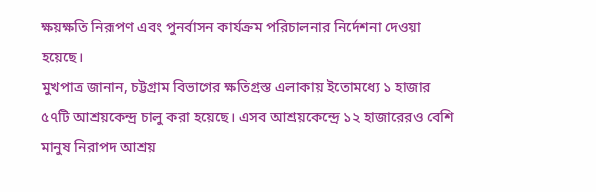ক্ষয়ক্ষতি নিরূপণ এবং পুনর্বাসন কার্যক্রম পরিচালনার নির্দেশনা দেওয়া হয়েছে।
মুখপাত্র জানান, চট্টগ্রাম বিভাগের ক্ষতিগ্রস্ত এলাকায় ইতোমধ্যে ১ হাজার ৫৭টি আশ্রয়কেন্দ্র চালু করা হয়েছে। এসব আশ্রয়কেন্দ্রে ১২ হাজারেরও বেশি মানুষ নিরাপদ আশ্রয়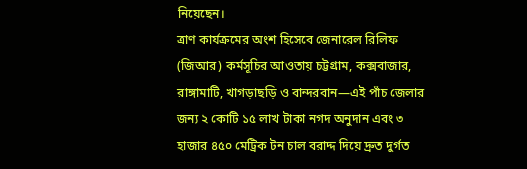নিয়েছেন।
ত্রাণ কার্যক্রমের অংশ হিসেবে জেনারেল রিলিফ (জিআর) কর্মসূচির আওতায় চট্টগ্রাম, কক্সবাজার, রাঙ্গামাটি, খাগড়াছড়ি ও বান্দরবান—এই পাঁচ জেলার জন্য ২ কোটি ১৫ লাখ টাকা নগদ অনুদান এবং ৩ হাজার ৪৫০ মেট্রিক টন চাল বরাদ্দ দিয়ে দ্রুত দুর্গত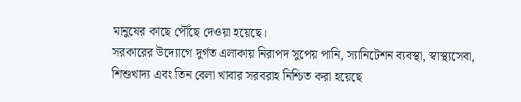মানুষের কাছে পৌঁছে দেওয়া হয়েছে।
সরকারের উদ্যোগে দুর্গত এলাকায় নিরাপদ সুপেয় পানি, স্যানিটেশন ব্যবস্থা, স্বাস্থ্যসেবা, শিশুখাদ্য এবং তিন বেলা খাবার সরবরাহ নিশ্চিত করা হয়েছে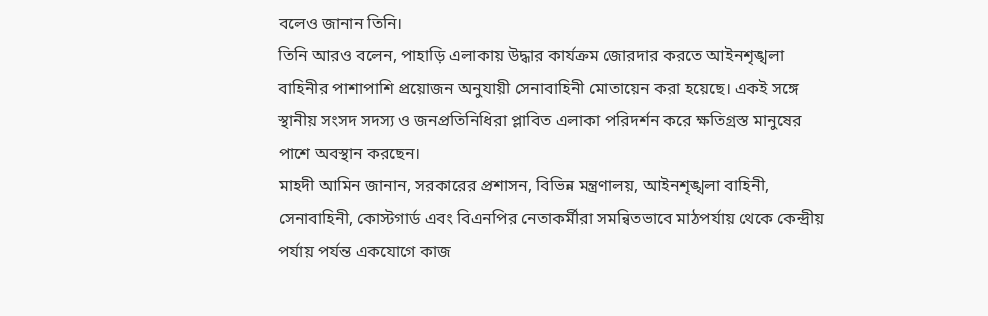বলেও জানান তিনি।
তিনি আরও বলেন, পাহাড়ি এলাকায় উদ্ধার কার্যক্রম জোরদার করতে আইনশৃঙ্খলা বাহিনীর পাশাপাশি প্রয়োজন অনুযায়ী সেনাবাহিনী মোতায়েন করা হয়েছে। একই সঙ্গে স্থানীয় সংসদ সদস্য ও জনপ্রতিনিধিরা প্লাবিত এলাকা পরিদর্শন করে ক্ষতিগ্রস্ত মানুষের পাশে অবস্থান করছেন।
মাহদী আমিন জানান, সরকারের প্রশাসন, বিভিন্ন মন্ত্রণালয়, আইনশৃঙ্খলা বাহিনী, সেনাবাহিনী, কোস্টগার্ড এবং বিএনপির নেতাকর্মীরা সমন্বিতভাবে মাঠপর্যায় থেকে কেন্দ্রীয় পর্যায় পর্যন্ত একযোগে কাজ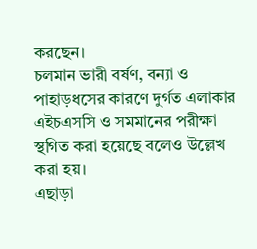করছেন।
চলমান ভারী বর্ষণ, বন্যা ও পাহাড়ধসের কারণে দুর্গত এলাকার এইচএসসি ও সমমানের পরীক্ষা স্থগিত করা হয়েছে বলেও উল্লেখ করা হয়।
এছাড়া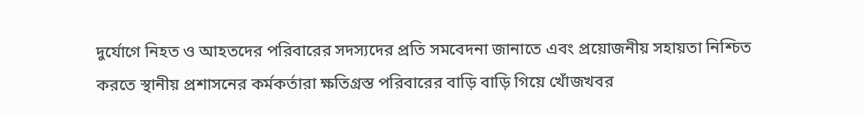দুর্যোগে নিহত ও আহতদের পরিবারের সদস্যদের প্রতি সমবেদনা জানাতে এবং প্রয়োজনীয় সহায়তা নিশ্চিত করতে স্থানীয় প্রশাসনের কর্মকর্তারা ক্ষতিগ্রস্ত পরিবারের বাড়ি বাড়ি গিয়ে খোঁজখবর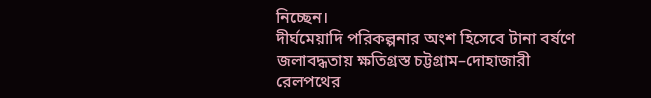নিচ্ছেন।
দীর্ঘমেয়াদি পরিকল্পনার অংশ হিসেবে টানা বর্ষণে জলাবদ্ধতায় ক্ষতিগ্রস্ত চট্টগ্রাম–দোহাজারী রেলপথের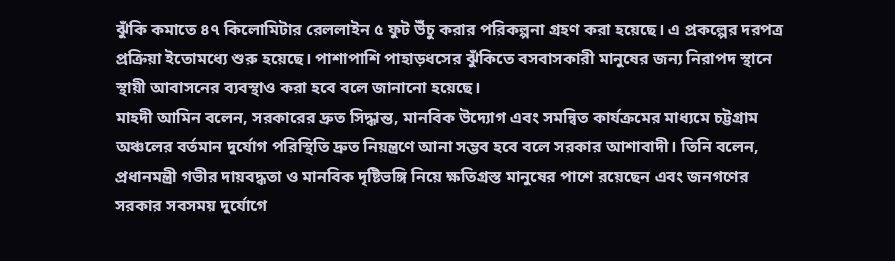ঝুঁকি কমাতে ৪৭ কিলোমিটার রেললাইন ৫ ফুট উঁচু করার পরিকল্পনা গ্রহণ করা হয়েছে। এ প্রকল্পের দরপত্র প্রক্রিয়া ইতোমধ্যে শুরু হয়েছে। পাশাপাশি পাহাড়ধসের ঝুঁকিতে বসবাসকারী মানুষের জন্য নিরাপদ স্থানে স্থায়ী আবাসনের ব্যবস্থাও করা হবে বলে জানানো হয়েছে।
মাহদী আমিন বলেন, সরকারের দ্রুত সিদ্ধান্ত, মানবিক উদ্যোগ এবং সমন্বিত কার্যক্রমের মাধ্যমে চট্টগ্রাম অঞ্চলের বর্তমান দুর্যোগ পরিস্থিতি দ্রুত নিয়ন্ত্রণে আনা সম্ভব হবে বলে সরকার আশাবাদী। তিনি বলেন, প্রধানমন্ত্রী গভীর দায়বদ্ধতা ও মানবিক দৃষ্টিভঙ্গি নিয়ে ক্ষতিগ্রস্ত মানুষের পাশে রয়েছেন এবং জনগণের সরকার সবসময় দুর্যোগে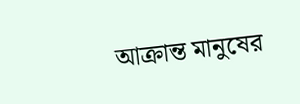আক্রান্ত মানুষের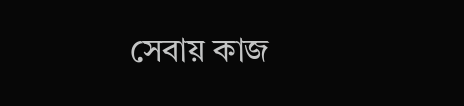সেবায় কাজ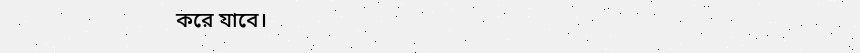করে যাবে।